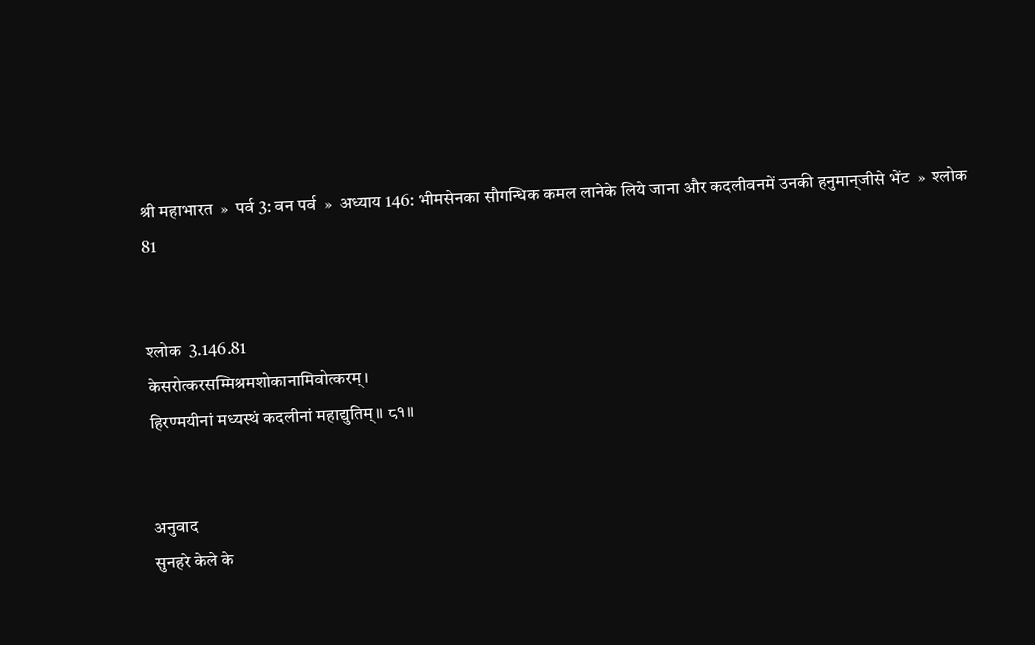श्री महाभारत  »  पर्व 3: वन पर्व  »  अध्याय 146: भीमसेनका सौगन्धिक कमल लानेके लिये जाना और कदलीवनमें उनकी हनुमान‍्जीसे भेंट  »  श्लोक 81


श्लोक  3.146.81
केसरोत्करसम्मिश्रमशोकानामिवोत्करम्।
हिरण्मयीनां मध्यस्थं कदलीनां महाद्युतिम्॥ ८१॥


अनुवाद
सुनहरे केले के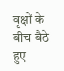वृक्षों के बीच बैठे हुए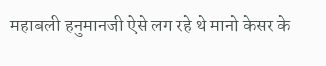महाबली हनुमानजी ऐसे लग रहे थे मानो केसर के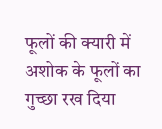फूलों की क्यारी में अशोक के फूलों का गुच्छा रख दिया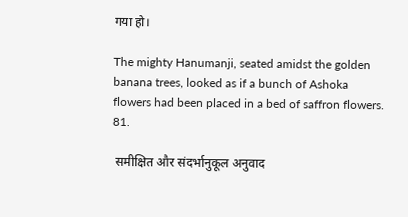गया हो।

The mighty Hanumanji, seated amidst the golden banana trees, looked as if a bunch of Ashoka flowers had been placed in a bed of saffron flowers. 81.

 समीक्षित और संदर्भानुकूल अनुवाद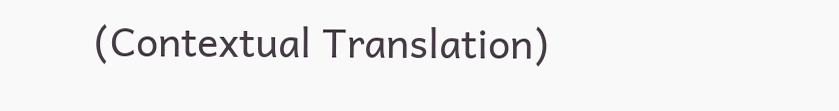(Contextual Translation)